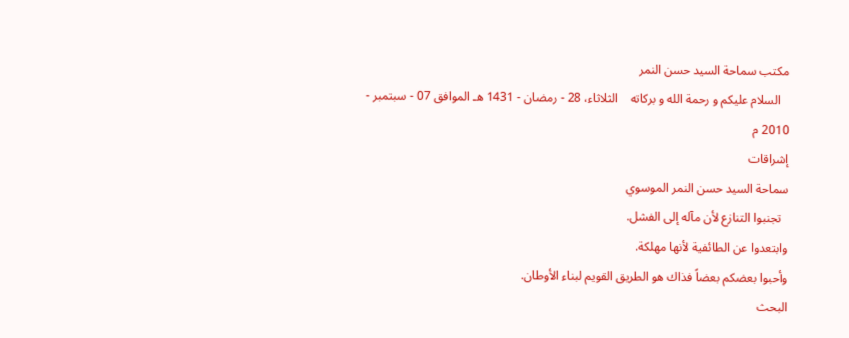مكتب سماحة السيد حسن النمر
   السلام عليكم و رحمة الله و بركاته    الثلاثاء، 28 - رمضان - 1431 هـ الموافق 07 - سبتمبر - 2010 م
إشراقات
سماحة السيد حسن النمر الموسوي
  تجنبوا التنازع لأن مآله إلى الفشل.
وابتعدوا عن الطائفية لأنها مهلكة.
وأحبوا بعضكم بعضاً فذاك هو الطريق القويم لبناء الأوطان.
البحث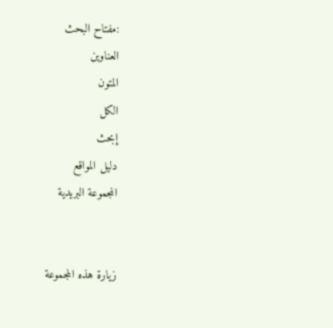:مفتاح البحث
العناوين
المتون
الكل
إبحث
دليل المواقع
المجموعة البريدية


زيارة هذه المجموعة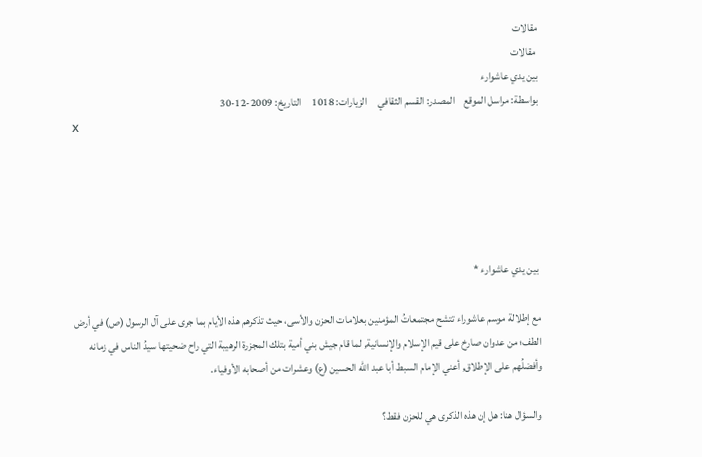مقالات
 مقالات
بين يدي عاشوارء
بواسطة: مراسل الموقع    المصدر: القسم الثقافي     الزيارات: 1018     التاريخ: 2009-12-30
x





 بين يدي عاشوارء *

مع إطلالة موسم عاشوراء تتشح مجتمعاتُ المؤمنين بعلامات الحزن والأسى، حيث تذكرهم هذه الأيام بما جرى على آل الرسول (ص) في أرض الطف؛ من عدوان صارخ على قيم الإسلام والإنسانية, لما قام جيش بني أمية بتلك المجزرة الرهيبة التي راح ضحيتها سيدُ الناس في زمانه وأفضلُهم على الإطلاق, أعني الإمام السبط أبا عبد الله الحسين (ع) وعشرات من أصحابه الأوفياء.

والسؤال هنا: هل إن هذه الذكرى هي للحزن فقط؟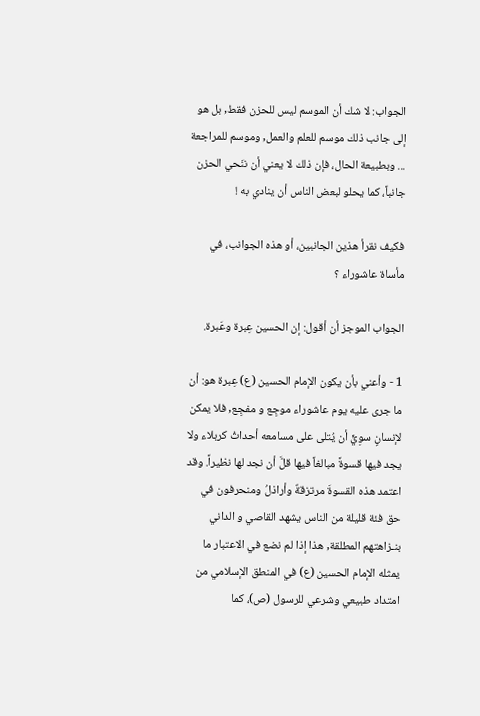الجواب: لا شك أن الموسم ليس للحزن فقط, بل هو إلى جانب ذلك موسم للعلم والعمل, وموسم للمراجعة ... وبطبيعة الحال، فإن ذلك لا يعني أن ننَحي الحزن جانباً، كما يحلو لبعض الناس أن ينادي به !

فكيف نقرأ هذين الجانبين، أو هذه الجوانب، في مأساة عاشوراء ؟

الجواب الموجز أن أقول: إن الحسين عِبرة وعَبرة.

1 - وأعني بأن يكون الإمام الحسين (ع) عِبرة هو: أن ما جرى عليه يوم عاشوراء موجِع و مفجِع, فلا يمكن لإنسانٍ سوِيٍّ أن يُتلى على مسامعه أحداثُ كربلاء ولا يجد فيها قسوةً مبالغاً فيها قلَّ أن نجد لها نظيراً. وقد اعتمد هذه القسوةَ مرتزقةٌ وأراذلُ ومنحرفون في حق فئة قليلة من الناس يشهد القاصي و الداني بنـزاهتهم المطلقة, هذا إذا لم نضع في الاعتبار ما يمثله الإمام الحسين (ع) في المنطق الإسلامي من امتداد طبيعي وشرعي للرسول (ص)، كما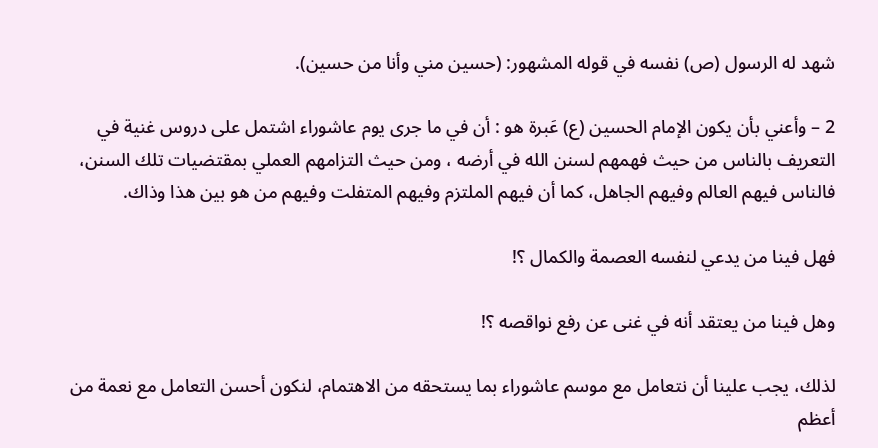شهد له الرسول (ص) نفسه في قوله المشهور: (حسين مني وأنا من حسين).

2 – وأعني بأن يكون الإمام الحسين (ع) عَبرة هو : أن في ما جرى يوم عاشوراء اشتمل على دروس غنية في التعريف بالناس من حيث فهمهم لسنن الله في أرضه ، ومن حيث التزامهم العملي بمقتضيات تلك السنن، فالناس فيهم العالم وفيهم الجاهل، كما أن فيهم الملتزم وفيهم المتفلت وفيهم من هو بين هذا وذاك.

فهل فينا من يدعي لنفسه العصمة والكمال ؟!

وهل فينا من يعتقد أنه في غنى عن رفع نواقصه ؟!

لذلك، يجب علينا أن نتعامل مع موسم عاشوراء بما يستحقه من الاهتمام، لنكون أحسن التعامل مع نعمة من أعظم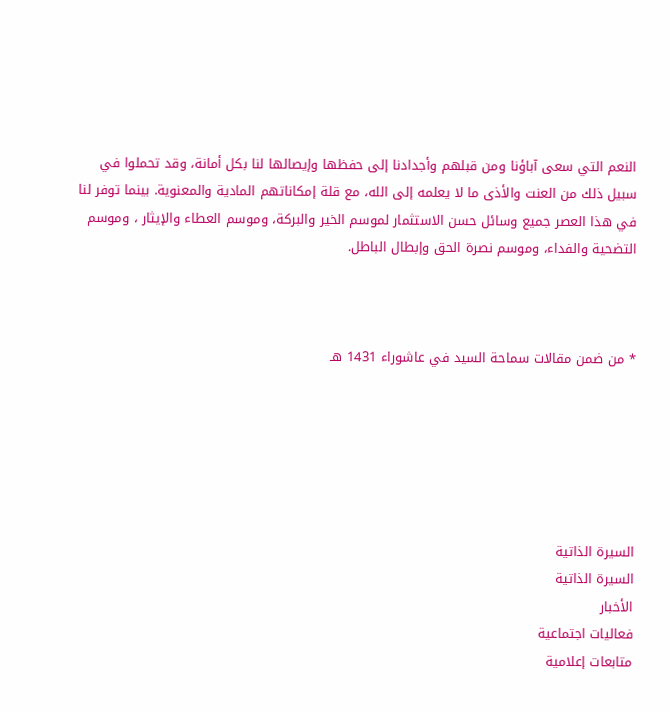النعم التي سعى آباؤنا ومن قبلهم وأجدادنا إلى حفظها وإيصالها لنا بكل أمانة، وقد تحملوا في سبيل ذلك من العنت والأذى ما لا يعلمه إلى الله، مع قلة إمكاناتهم المادية والمعنوية. بينما توفر لنا في هذا العصر جميع وسائل حسن الاستثمار لموسم الخير والبركة، وموسم العطاء والإيثار ، وموسم التضحية والفداء، وموسم نصرة الحق وإبطال الباطل.



* من ضمن مقالات سماحة السيد في عاشوراء 1431 هـ






السيرة الذاتية
السيرة الذاتية
الأخبار
فعاليات اجتماعية
متابعات إعلامية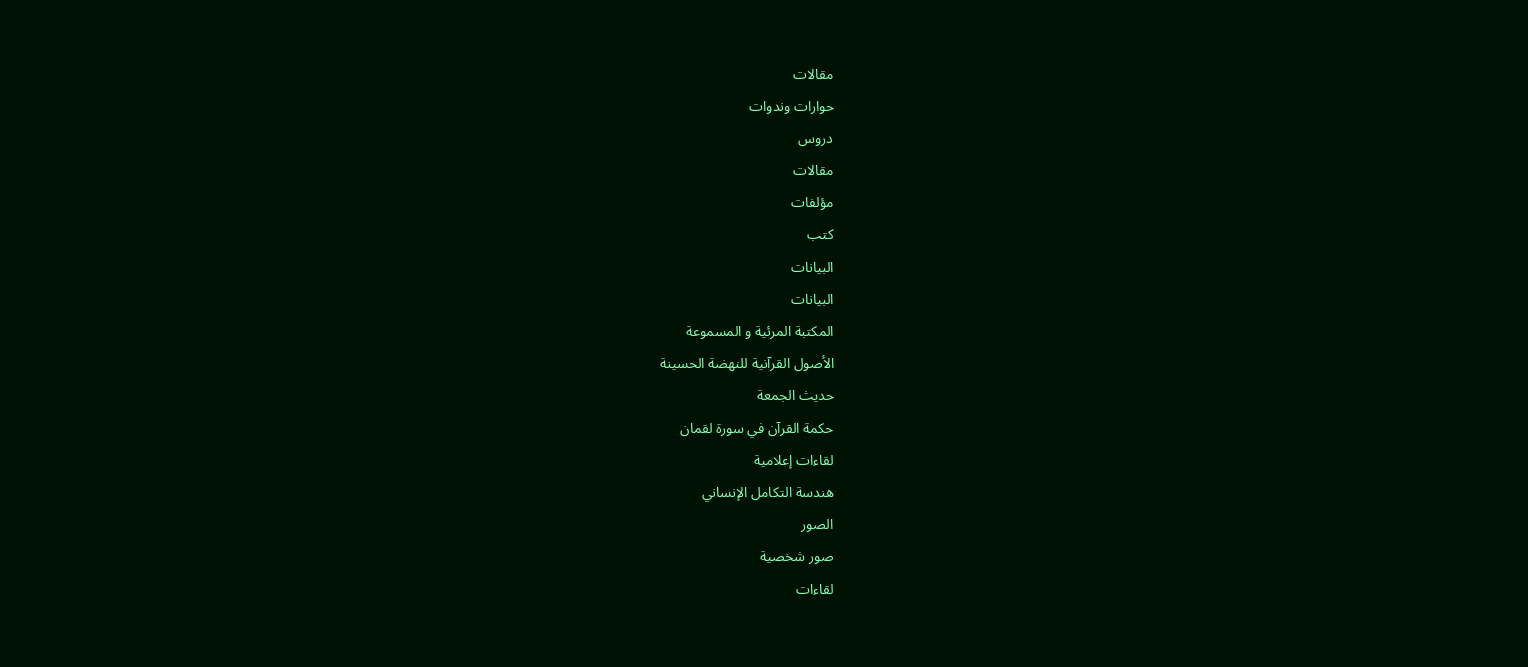مقالات
حوارات وندوات
دروس
مقالات
مؤلفات
كتب
البيانات
البيانات
المكتبة المرئية و المسموعة
الأصول القرآنية للنهضة الحسينة
حديث الجمعة
حكمة القرآن في سورة لقمان
لقاءات إعلامية
هندسة التكامل الإنساني
الصور
صور شخصية
لقاءات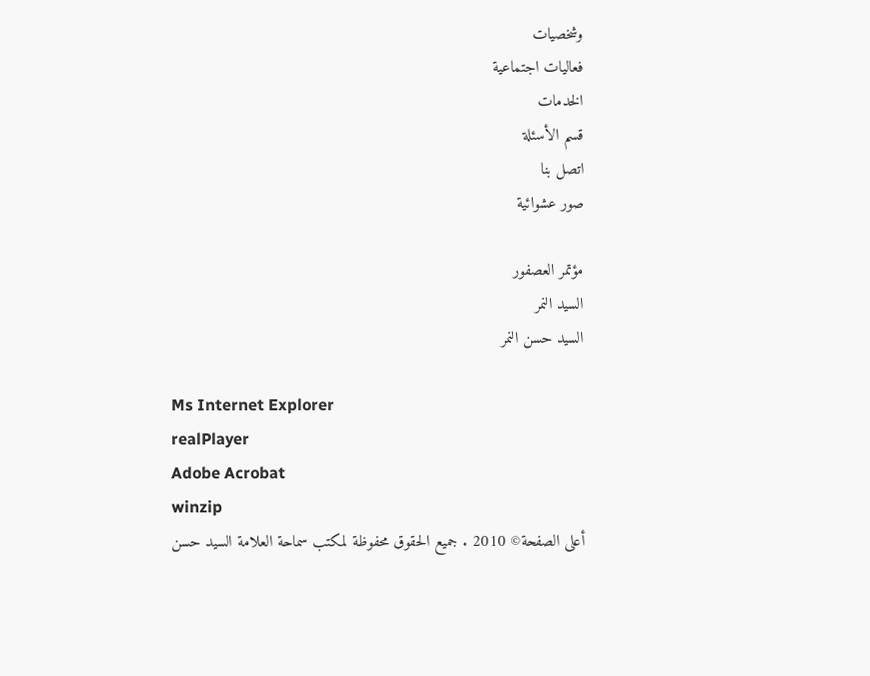وشخصيات
فعاليات اجتماعية
الخدمات
قسم الأسئلة
اتصل بنا
صور عشوائية

مؤتمر العصفور
السيد النمر
السيد حسن النمر

Ms Internet Explorer
realPlayer
Adobe Acrobat
winzip
أعلى الصفحة© 2010 . جميع الحقوق محفوظة لمكتب سماحة العلامة السيد حسن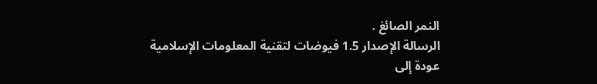النمر الصائغ .
الرسالة الإصدار 1.5 فيوضات لتقنية المعلومات الإسلامية
عودة إلى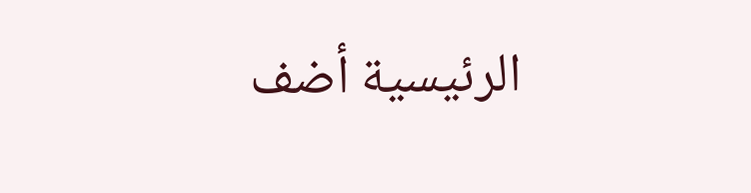الرئيسية أضف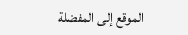الموقع إلى المفضلة